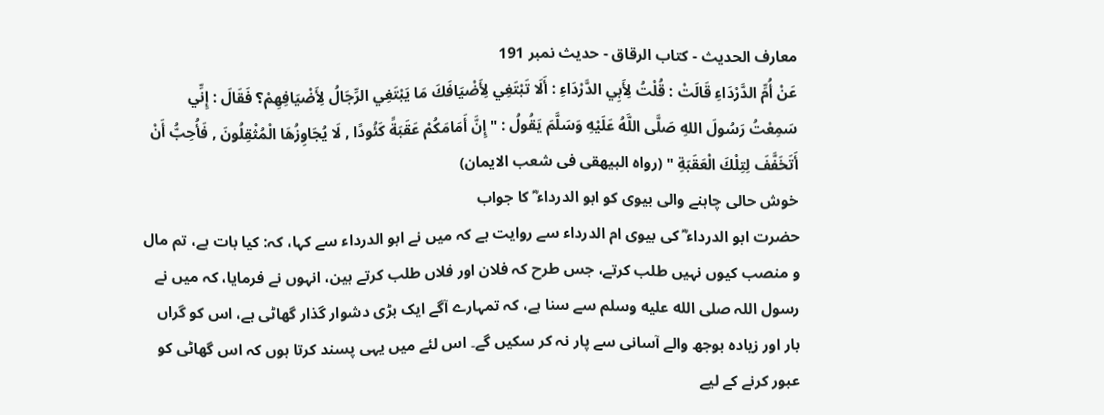معارف الحدیث - کتاب الرقاق - حدیث نمبر 191
عَنْ أُمِّ الدَّرْدَاءِ قَالَتْ : قُلْتُ لِأَبِي الدَّرْدَاءِ : أَلَا تَبْتَغِي لِأَضْيَافَكَ مَا يَبْتَغِي الرِّجَالُ لِأَضْيَافِهِمْ؟ فَقَالَ : إِنِّي سَمِعْتُ رَسُولَ اللهِ صَلَّى اللَّهُ عَلَيْهِ وَسَلَّمَ يَقُولُ : " إِنَّ أَمَامَكُمْ عَقَبَةً كَئُودًا , لَا يُجَاوِزُهَا الْمُثْقِلُونَ , فَأُحِبُّ أَنْ أَتَخَفَّفَ لِتِلْكَ الْعَقَبَةِ " (رواه البيهقى فى شعب الايمان)
خوش حالی چاہنے والی بیوی کو ابو الدرداء ؓ کا جواب
حضرت ابو الدرداء ؓ کی بیوی ام الدرداء سے روایت ہے کہ میں نے ابو الدرداء سے کہا، کہ: کیا بات ہے، تم مال و منصب کیوں نہیں طلب کرتے، جس طرح کہ فلان اور فلاں طلب کرتے ہین، انہوں نے فرمایا، کہ میں نے رسول اللہ صلى الله عليه وسلم سے سنا ہے، کہ تمہارے آگے ایک بڑی دشوار گذار گھاٹی ہے، اس کو گراں بار اور زیادہ بوجھ والے آسانی سے پار نہ کر سکیں گے۔ اس لئے میں یہی پسند کرتا ہوں کہ اس گھاٹی کو عبور کرنے کے لیے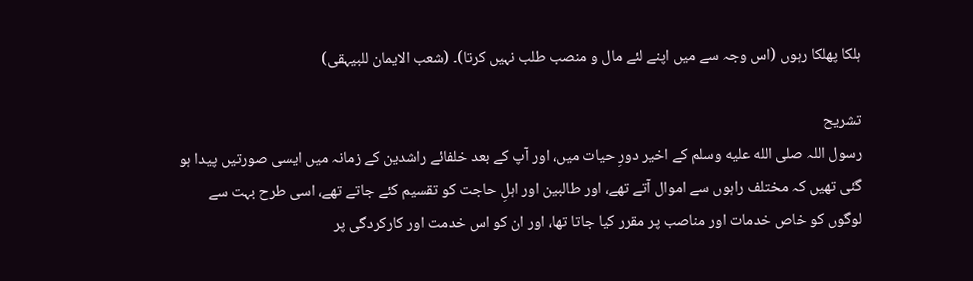ہلکا پھلکا رہوں (اس وجہ سے میں اپنے لئے مال و منصب طلب نہیں کرتا)۔ (شعب الایمان للبیہقی)

تشریح
رسول اللہ صلى الله عليه وسلم کے اخیر دورِ حیات میں، اور آپ کے بعد خلفائے راشدین کے زمانہ میں ایسی صورتیں پیدا ہو گئی تھیں کہ مختلف راہوں سے اموال آتے تھے، اور طالبین اور اہلِ حاجت کو تقسیم کئے جاتے تھے، اسی طرح بہت سے لوگوں کو خاص خدمات اور مناصب پر مقرر کیا جاتا تھا، اور ان کو اس خدمت اور کارکردگی پر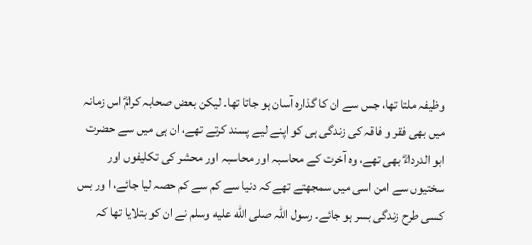وظیفہ ملتا تھا، جس سے ان کا گذارہ آسان ہو جاتا تھا۔ لیکن بعض صحابہ کرامؓ اس زمانہ میں بھی فقر و فاقہ کی زندگی ہی کو اپنے لیے پسند کرتے تھے، ان ہی میں سے حضرت ابو الدرداءؓ بھی تھے، وہ آخرت کے محاسبہ اور محاسبہ اور محشر کی تکلیفوں اور سختیوں سے امن اسی میں سمجھتے تھے کہ دنیا سے کم سے کم حصہ لیا جائے، ا ور بس کسی طرح زندگی بسر ہو جائے۔ رسول اللہ صلى الله عليه وسلم نے ان کو بتلایا تھا کہ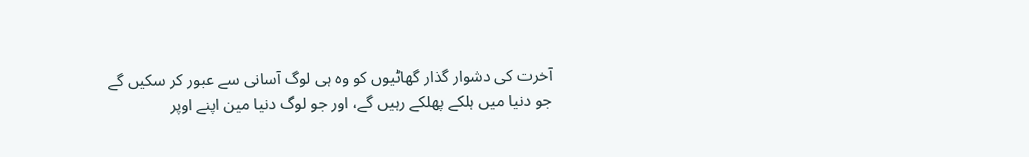آخرت کی دشوار گذار گھاٹیوں کو وہ ہی لوگ آسانی سے عبور کر سکیں گے جو دنیا میں ہلکے پھلکے رہیں گے، اور جو لوگ دنیا مین اپنے اوپر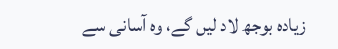زیادہ بوجھ لاد لیں گے، وہ آسانی سے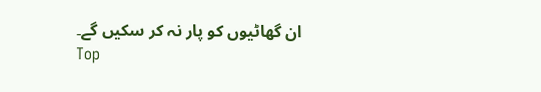ان گھاٹیوں کو پار نہ کر سکیں گے۔
Top